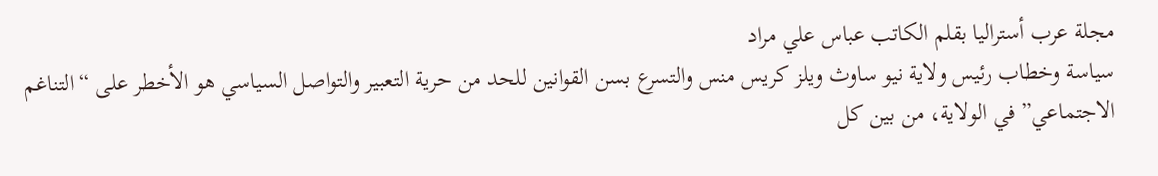مجلة عرب أستراليا بقلم الكاتب عباس علي مراد
سياسة وخطاب رئيس ولاية نيو ساوث ويلز كريس منس والتسرع بسن القوانين للحد من حرية التعبير والتواصل السياسي هو الأخطر على “التناغم الاجتماعي” في الولاية، من بين كل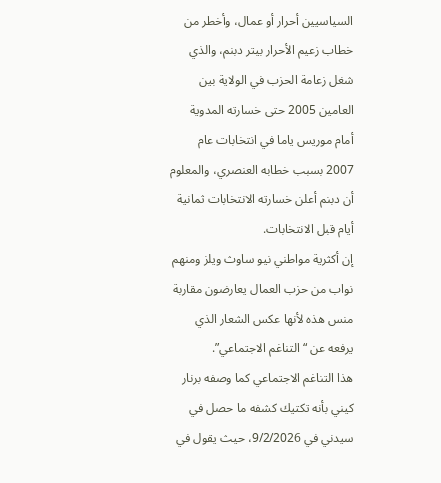السياسيين أحرار أو عمال، وأخطر من خطاب زعيم الأحرار بيتر دبنم، والذي شغل زعامة الحزب في الولاية بين العامين 2005 حتى خسارته المدوية أمام موريس ياما في انتخابات عام 2007 بسبب خطابه العنصري، والمعلوم أن دبنم أعلن خسارته الانتخابات ثمانية أيام قبل الانتخابات.
إن أكثرية مواطني نيو ساوث ويلز ومنهم نواب من حزب العمال يعارضون مقاربة منس هذه لأنها عكس الشعار الذي يرفعه عن “التناغم الاجتماعي”.
هذا التناغم الاجتماعي كما وصفه برنار كيني بأنه تكتيك كشفه ما حصل في سيدني في 9/2/2026، حيث يقول في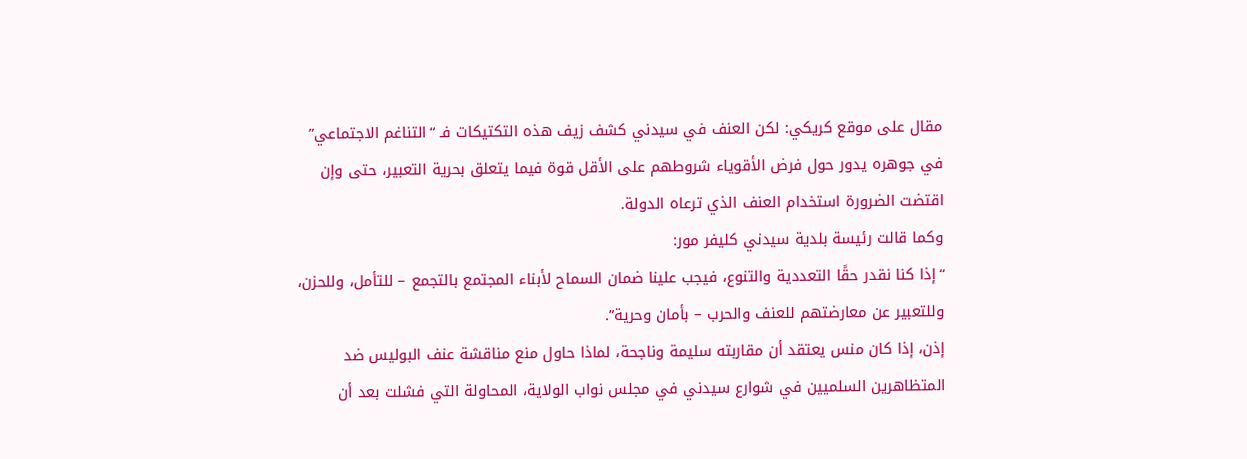مقال على موقع كريكي: لكن العنف في سيدني كشف زيف هذه التكتيكات فـ “التناغم الاجتماعي” في جوهره يدور حول فرض الأقوياء شروطهم على الأقل قوة فيما يتعلق بحرية التعبير، حتى وإن اقتضت الضرورة استخدام العنف الذي ترعاه الدولة.
وكما قالت رئيسة بلدية سيدني كليفر مور:
“إذا كنا نقدر حقًا التعددية والتنوع، فيجب علينا ضمان السماح لأبناء المجتمع بالتجمع – للتأمل، وللحزن، وللتعبير عن معارضتهم للعنف والحرب – بأمان وحرية”.
إذن، إذا كان منس يعتقد أن مقاربته سليمة وناجحة، لماذا حاول منع مناقشة عنف البوليس ضد المتظاهرين السلميين في شوارع سيدني في مجلس نواب الولاية، المحاولة التي فشلت بعد أن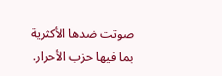صوتت ضدها الأكثرية بما فيها حزب الأحرار.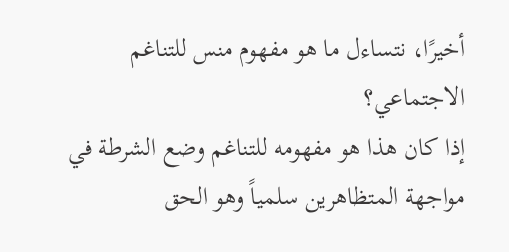أخيرًا، نتساءل ما هو مفهوم منس للتناغم الاجتماعي؟
إذا كان هذا هو مفهومه للتناغم وضع الشرطة في مواجهة المتظاهرين سلمياً وهو الحق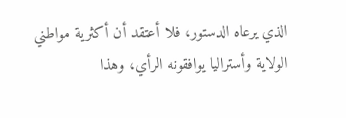الذي يرعاه الدستور، فلا أعتقد أن أكثرية مواطني الولاية وأستراليا يوافقونه الرأي، وهذا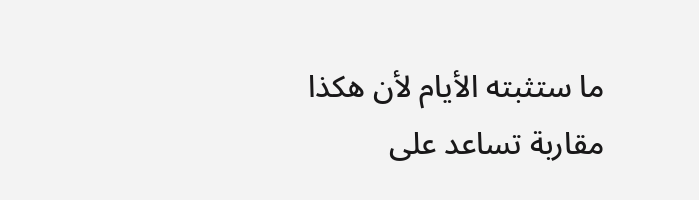ما ستثبته الأيام لأن هكذا مقاربة تساعد على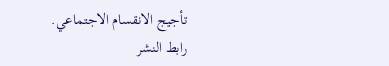تأجيج الانقسام الاجتماعي.
رابط النشر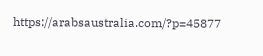https://arabsaustralia.com/?p=45877